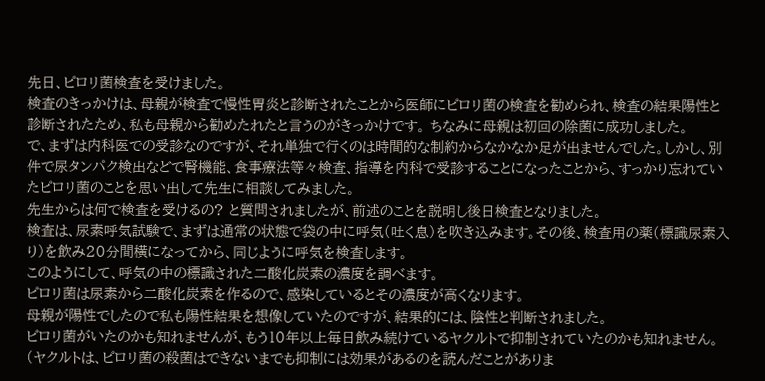先日、ピロリ菌検査を受けました。
検査のきっかけは、母親が検査で慢性胃炎と診断されたことから医師にピロリ菌の検査を勧められ、検査の結果陽性と診断されたため、私も母親から勧めたれたと言うのがきっかけです。 ちなみに母親は初回の除菌に成功しました。
で、まずは内科医での受診なのですが、それ単独で行くのは時間的な制約からなかなか足が出ませんでした。しかし、別件で尿タンパク検出などで腎機能、食事療法等々検査、指導を内科で受診することになったことから、すっかり忘れていたピロリ菌のことを思い出して先生に相談してみました。
先生からは何で検査を受けるの? と質問されましたが、前述のことを説明し後日検査となりました。
検査は、尿素呼気試験で、まずは通常の状態で袋の中に呼気(吐く息)を吹き込みます。その後、検査用の薬(標識尿素入り)を飲み20分間横になってから、同じように呼気を検査します。
このようにして、呼気の中の標識された二酸化炭素の濃度を調べます。
ピロリ菌は尿素から二酸化炭素を作るので、感染しているとその濃度が高くなります。
母親が陽性でしたので私も陽性結果を想像していたのですが、結果的には、陰性と判断されました。
ピロリ菌がいたのかも知れませんが、もう10年以上毎日飲み続けているヤクルトで抑制されていたのかも知れません。(ヤクルトは、ピロリ菌の殺菌はできないまでも抑制には効果があるのを読んだことがありま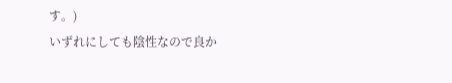す。)
いずれにしても陰性なので良か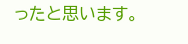ったと思います。